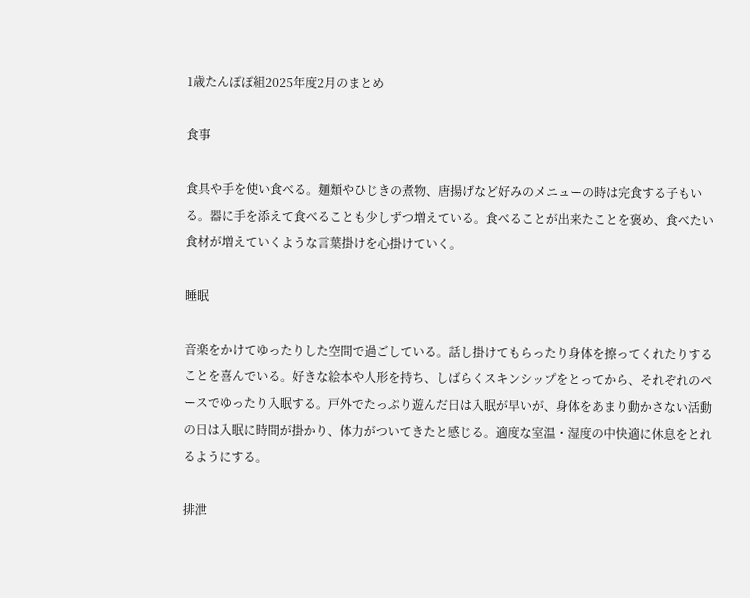1歳たんぽぽ組2025年度2月のまとめ

食事

食具や手を使い食べる。麺類やひじきの煮物、唐揚げなど好みのメニューの時は完食する子もいる。器に手を添えて食べることも少しずつ増えている。食べることが出来たことを褒め、食べたい食材が増えていくような言葉掛けを心掛けていく。

睡眠

音楽をかけてゆったりした空間で過ごしている。話し掛けてもらったり身体を擦ってくれたりすることを喜んでいる。好きな絵本や人形を持ち、しばらくスキンシップをとってから、それぞれのペースでゆったり入眠する。戸外でたっぷり遊んだ日は入眠が早いが、身体をあまり動かさない活動の日は入眠に時間が掛かり、体力がついてきたと感じる。適度な室温・湿度の中快適に休息をとれるようにする。

排泄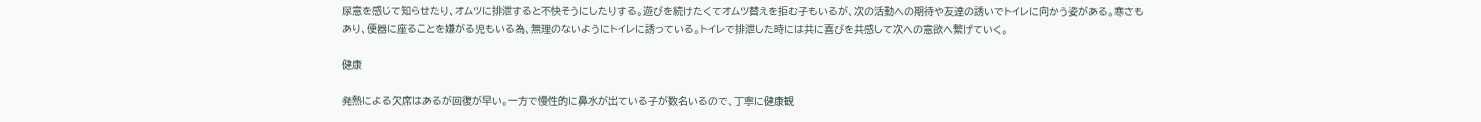尿意を感じて知らせたり、オムツに排泄すると不快そうにしたりする。遊びを続けたくてオムツ替えを拒む子もいるが、次の活動への期待や友達の誘いでトイレに向かう姿がある。寒さもあり、便器に座ることを嫌がる児もいる為、無理のないようにトイレに誘っている。トイレで排泄した時には共に喜びを共感して次への意欲へ繋げていく。

健康

発熱による欠席はあるが回復が早い。一方で慢性的に鼻水が出ている子が数名いるので、丁寧に健康観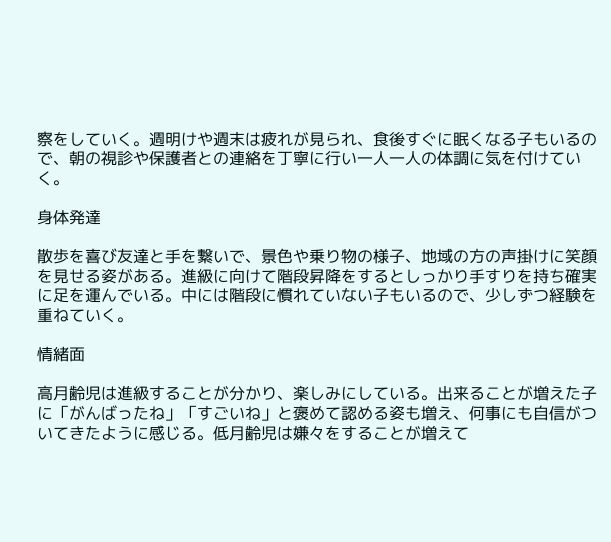察をしていく。週明けや週末は疲れが見られ、食後すぐに眠くなる子もいるので、朝の視診や保護者との連絡を丁寧に行い一人一人の体調に気を付けていく。

身体発達

散歩を喜び友達と手を繋いで、景色や乗り物の様子、地域の方の声掛けに笑顔を見せる姿がある。進級に向けて階段昇降をするとしっかり手すりを持ち確実に足を運んでいる。中には階段に慣れていない子もいるので、少しずつ経験を重ねていく。

情緒面

高月齢児は進級することが分かり、楽しみにしている。出来ることが増えた子に「がんばったね」「すごいね」と褒めて認める姿も増え、何事にも自信がついてきたように感じる。低月齢児は嫌々をすることが増えて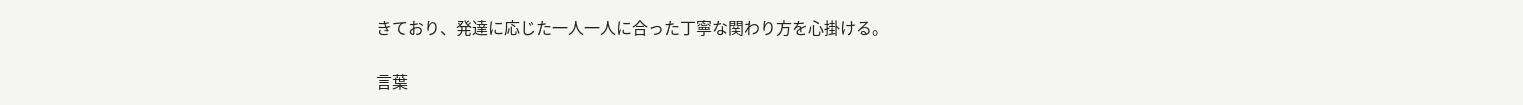きており、発達に応じた一人一人に合った丁寧な関わり方を心掛ける。

言葉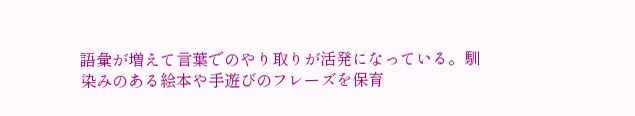語彙が増えて言葉でのやり取りが活発になっている。馴染みのある絵本や手遊びのフレーズを保育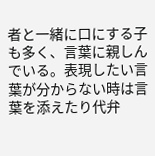者と一緒に口にする子も多く、言葉に親しんでいる。表現したい言葉が分からない時は言葉を添えたり代弁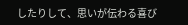したりして、思いが伝わる喜び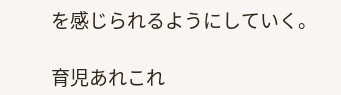を感じられるようにしていく。

育児あれこれ